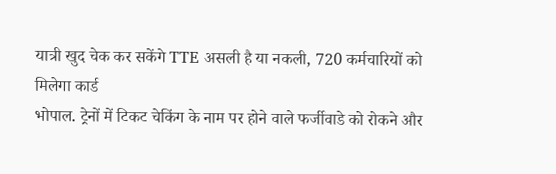यात्री खुद चेक कर सकेंगे TTE असली है या नकली, 720 कर्मचारियों को मिलेगा कार्ड
भोपाल. ट्रेनों में टिकट चेकिंग के नाम पर होने वाले फर्जीवाडे को रोकने और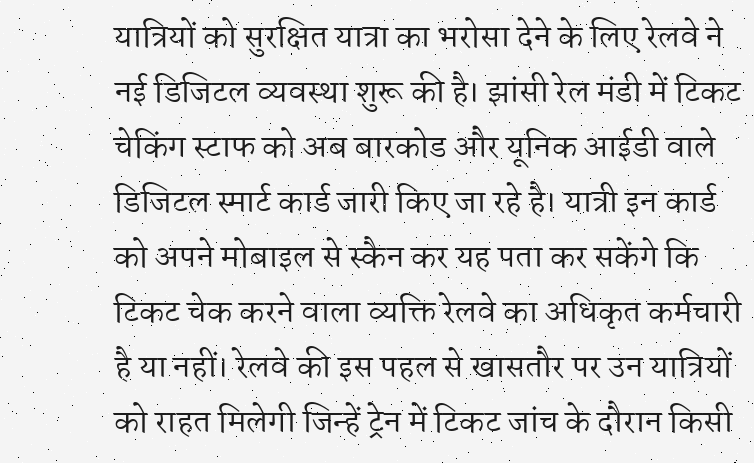यात्रियों को सुरक्षित यात्रा का भरोसा देने के लिए रेलवे ने नई डिजिटल व्यवस्था शुरू की है। झांसी रेल मंडी में टिकट चेकिंग स्टाफ को अब बारकोड और यूनिक आईडी वाले डिजिटल स्मार्ट कार्ड जारी किए जा रहे है। यात्री इन कार्ड को अपने मोबाइल से स्कैन कर यह पता कर सकेंगे कि टिकट चेक करने वाला व्यक्ति रेलवे का अधिकृत कर्मचारी है या नहीं। रेलवे की इस पहल से खासतौर पर उन यात्रियों को राहत मिलेगी जिन्हें ट्रेन में टिकट जांच के दौरान किसी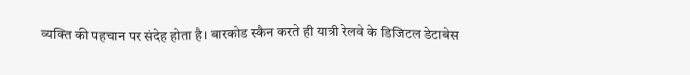व्यक्ति की पहचान पर संदेह होता है। बारकोड स्कैन करते ही यात्री रेलवे के डिजिटल डेटाबेस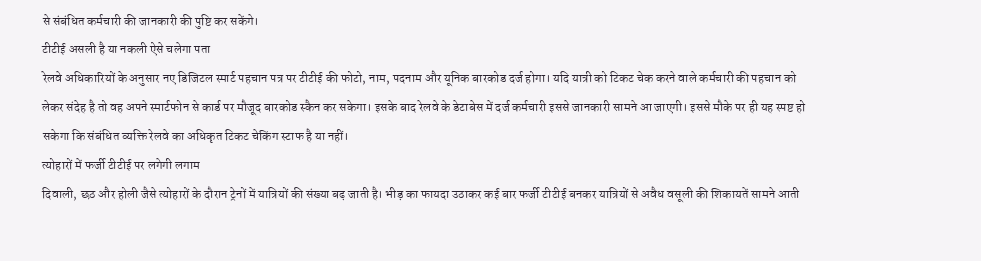से संबंधित कर्मचारी की जानकारी की पुष्टि कर सकेंगे।
टीटीई असली है या नकली ऐसे चलेगा पता
रेलवे अधिकारियों के अनुसार नए डिजिटल स्मार्ट पहचान पत्र पर टीटीई की फोटो, नाम, पदनाम और यूनिक बारकोड दर्ज होगा। यदि यात्री को टिकट चेक करने वाले कर्मचारी की पहचान को लेकर संदेह है तो वह अपने स्मार्टफोन से कार्ड पर मौजूद बारकोड स्कैन कर सकेगा। इसके बाद रेलवे के डेटाबेस में दर्ज कर्मचारी इससे जानकारी सामने आ जाएगी। इससे मौके पर ही यह स्पष्ट हो सकेगा कि संबंधित व्यक्ति रेलवे का अधिकृत टिकट चेकिंग स्टाफ है या नहीं।
त्योहारों में फर्जी टीटीई पर लगेगी लगाम
दिवाली, छठ और होली जैसे त्योहारों के दौरान ट्रेनों में यात्रियों की संख्या बढ़ जाती है। भीड़ का फायदा उठाकर कई बार फर्जी टीटीई बनकर यात्रियों से अवैध वसूली की शिकायतें सामने आती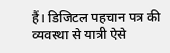हैं। डिजिटल पहचान पत्र की व्यवस्था से यात्री ऐसे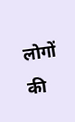लोगों की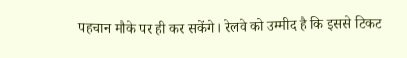पहचान मौके पर ही कर सकेंगे। रेलवे को उम्मीद है कि इससे टिकट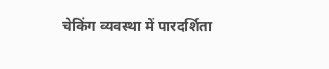चेकिंग व्यवस्था में पारदर्शिता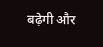बढ़ेगी और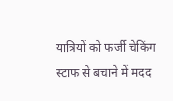यात्रियों को फर्जी चेकिंग स्टाफ से बचाने में मदद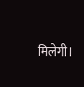मिलेगी।